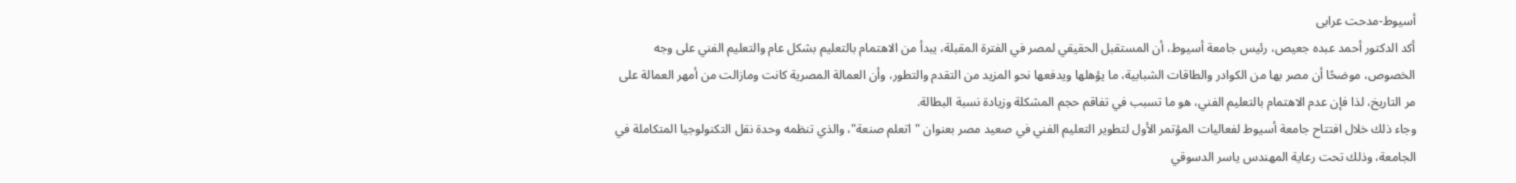أسيوط-مدحت عرابى
أكد الدكتور أحمد عبده جعيص، رئيس جامعة أسيوط، أن المستقبل الحقيقي لمصر في الفترة المقبلة، يبدأ من الاهتمام بالتعليم بشكل عام والتعليم الفني على وجه الخصوص، موضحًا أن مصر بها من الكوادر والطاقات الشبابية، ما يؤهلها ويدفعها نحو المزيد من التقدم والتطور، وأن العمالة المصرية كانت ومازالت من أمهر العمالة على مر التاريخ، لذا فإن عدم الاهتمام بالتعليم الفني، هو ما تسبب في تفاقم حجم المشكلة وزيادة نسبة البطالة.
وجاء ذلك خلال افتتاح جامعة أسيوط لفعاليات المؤتمر الأول لتطوير التعليم الفني في صعيد مصر بعنوان "اتعلم صنعة"، والذي تنظمه وحدة نقل التكنولوجيا المتكاملة في الجامعة، وذلك تحت رعاية المهندس ياسر الدسوقي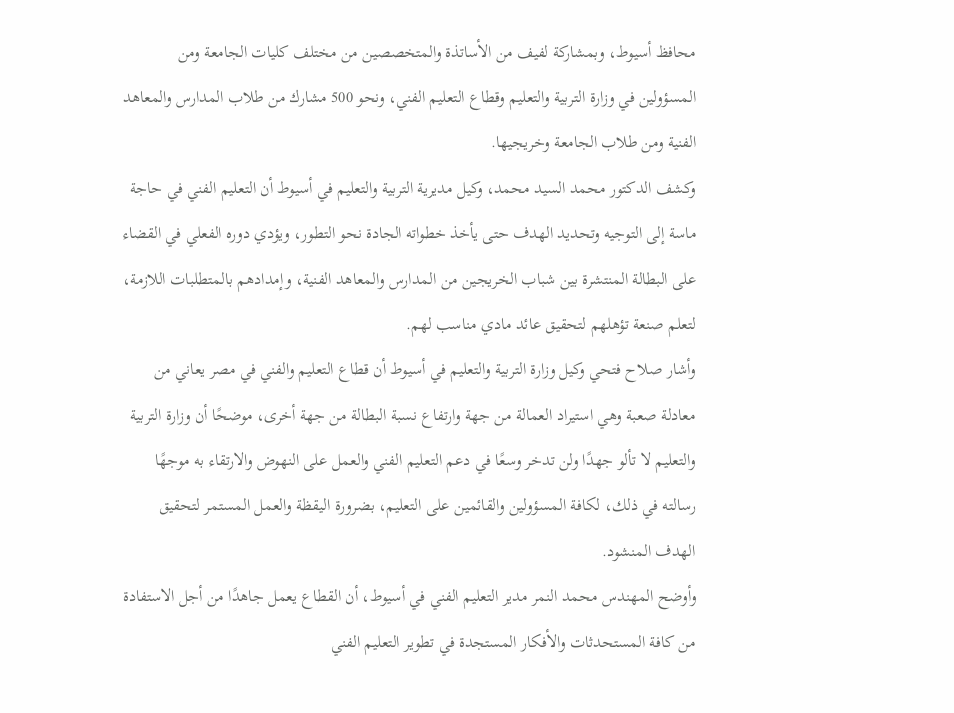محافظ أسيوط، وبمشاركة لفيف من الأساتذة والمتخصصين من مختلف كليات الجامعة ومن المسؤولين في وزارة التربية والتعليم وقطاع التعليم الفني، ونحو 500 مشارك من طلاب المدارس والمعاهد الفنية ومن طلاب الجامعة وخريجيها.
وكشف الدكتور محمد السيد محمد، وكيل مديرية التربية والتعليم في أسيوط أن التعليم الفني في حاجة ماسة إلى التوجيه وتحديد الهدف حتى يأخذ خطواته الجادة نحو التطور، ويؤدي دوره الفعلي في القضاء على البطالة المنتشرة بين شباب الخريجين من المدارس والمعاهد الفنية، وإمدادهم بالمتطلبات اللازمة، لتعلم صنعة تؤهلهم لتحقيق عائد مادي مناسب لهم.
وأشار صلاح فتحي وكيل وزارة التربية والتعليم في أسيوط أن قطاع التعليم والفني في مصر يعاني من معادلة صعبة وهي استيراد العمالة من جهة وارتفاع نسبة البطالة من جهة أخرى، موضحًا أن وزارة التربية والتعليم لا تألو جهدًا ولن تدخر وسعًا في دعم التعليم الفني والعمل على النهوض والارتقاء به موجهًا رسالته في ذلك، لكافة المسؤولين والقائمين على التعليم، بضرورة اليقظة والعمل المستمر لتحقيق الهدف المنشود.
وأوضح المهندس محمد النمر مدير التعليم الفني في أسيوط، أن القطاع يعمل جاهدًا من أجل الاستفادة من كافة المستحدثات والأفكار المستجدة في تطوير التعليم الفني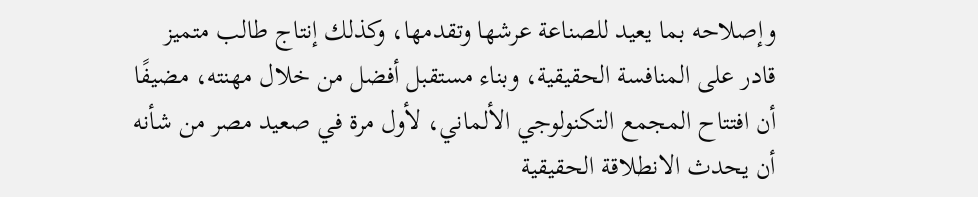وإصلاحه بما يعيد للصناعة عرشها وتقدمها، وكذلك إنتاج طالب متميز قادر على المنافسة الحقيقية، وبناء مستقبل أفضل من خلال مهنته، مضيفًا أن افتتاح المجمع التكنولوجي الألماني، لأول مرة في صعيد مصر من شأنه أن يحدث الانطلاقة الحقيقية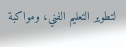لتطوير التعليم الفني، ومواكبة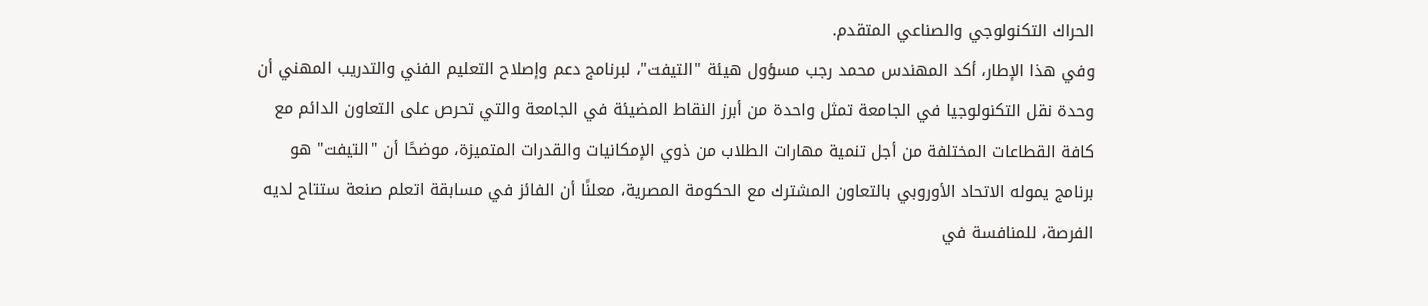الحراك التكنولوجي والصناعي المتقدم.
وفي هذا الإطار، أكد المهندس محمد رجب مسؤول هيئة "التيفت"، لبرنامج دعم وإصلاح التعليم الفني والتدريب المهني أن وحدة نقل التكنولوجيا في الجامعة تمثل واحدة من أبرز النقاط المضيئة في الجامعة والتي تحرص على التعاون الدائم مع كافة القطاعات المختلفة من أجل تنمية مهارات الطلاب من ذوي الإمكانيات والقدرات المتميزة، موضحًا أن "التيفت" هو برنامج يموله الاتحاد الأوروبي بالتعاون المشترك مع الحكومة المصرية، معلنًا أن الفائز في مسابقة اتعلم صنعة ستتاح لديه الفرصة، للمنافسة في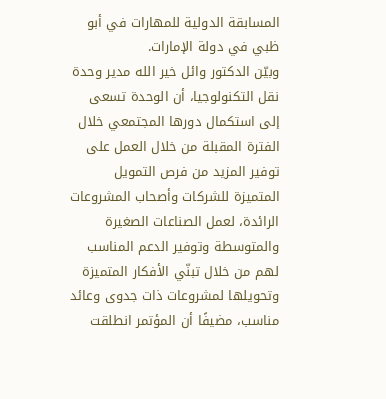المسابقة الدولية للمهارات في أبو ظبي في دولة الإمارات.
وبيّن الدكتور وائل خير الله مدير وحدة نقل التكنولوجيا، أن الوحدة تسعى إلى استكمال دورها المجتمعي خلال الفترة المقبلة من خلال العمل على توفير المزيد من فرص التمويل المتميزة للشركات وأصحاب المشروعات الرائدة، لعمل الصناعات الصغيرة والمتوسطة وتوفير الدعم المناسب لهم من خلال تبنّي الأفكار المتميزة وتحويلها لمشروعات ذات جدوى وعائد مناسب، مضيفًا أن المؤتمر انطلقت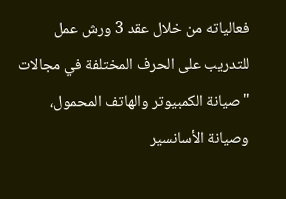فعالياته من خلال عقد 3 ورش عمل للتدريب على الحرف المختلفة في مجالات "صيانة الكمبيوتر والهاتف المحمول، وصيانة الأسانسير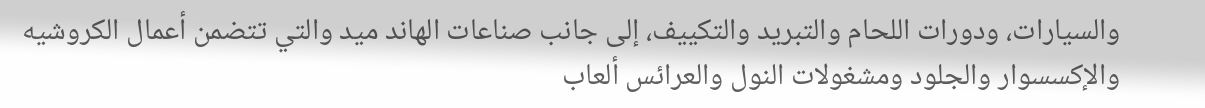والسيارات، ودورات اللحام والتبريد والتكييف، إلى جانب صناعات الهاند ميد والتي تتضمن أعمال الكروشيه والإكسسوار والجلود ومشغولات النول والعرائس ألعاب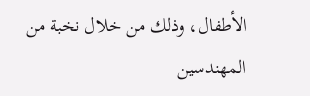الأطفال، وذلك من خلال نخبة من المهندسين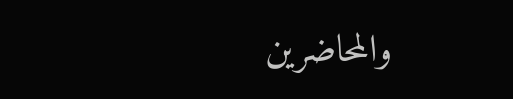والمحاضرين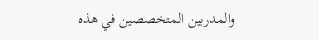والمدربين المتخصصين في هذه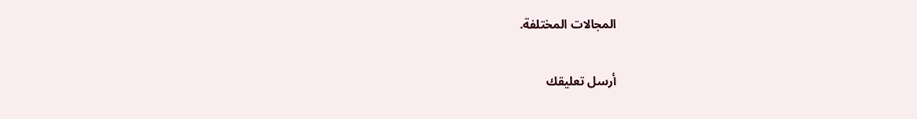المجالات المختلفة.


أرسل تعليقك